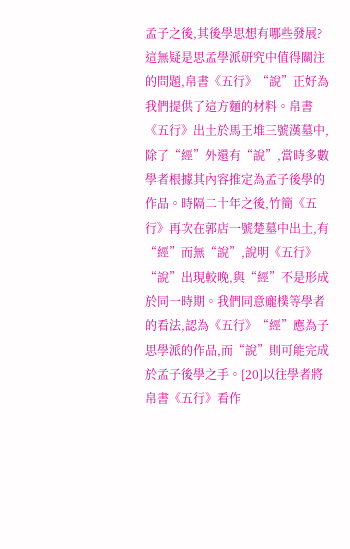孟子之後,其後學思想有哪些發展?這無疑是思孟學派研究中值得關注的問題,帛書《五行》“說”正好為我們提供了這方麵的材料。帛書《五行》出土於馬王堆三號漢墓中,除了“經”外還有“說”,當時多數學者根據其內容推定為孟子後學的作品。時隔二十年之後,竹簡《五行》再次在郭店一號楚墓中出土,有“經”而無“說”,說明《五行》“說”出現較晚,與“經”不是形成於同一時期。我們同意龐樸等學者的看法,認為《五行》“經”應為子思學派的作品,而“說”則可能完成於孟子後學之手。[20]以往學者將帛書《五行》看作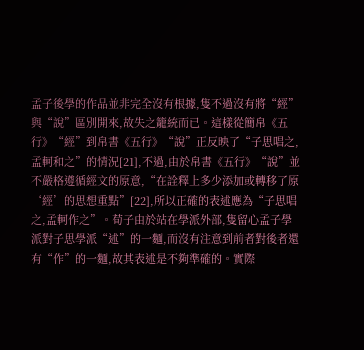孟子後學的作品並非完全沒有根據,隻不過沒有將“經”與“說”區別開來,故失之籠統而已。這樣從簡帛《五行》“經”到帛書《五行》“說”正反映了“子思唱之,孟軻和之”的情況[21],不過,由於帛書《五行》“說”並不嚴格遵循經文的原意,“在詮釋上多少添加或轉移了原‘經’的思想重點”[22],所以正確的表述應為“子思唱之,孟軻作之”。荀子由於站在學派外部,隻留心孟子學派對子思學派“述”的一麵,而沒有注意到前者對後者還有“作”的一麵,故其表述是不夠準確的。實際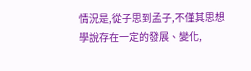情況是,從子思到孟子,不僅其思想學說存在一定的發展、變化,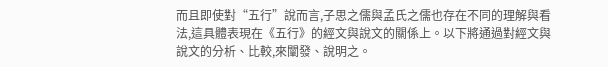而且即使對“五行”說而言,子思之儒與孟氏之儒也存在不同的理解與看法,這具體表現在《五行》的經文與說文的關係上。以下將通過對經文與說文的分析、比較,來闡發、說明之。